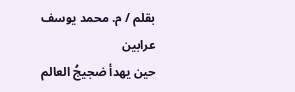بقلم / م. محمد يوسف عرابين
حين يهدأ ضجيجُ العالم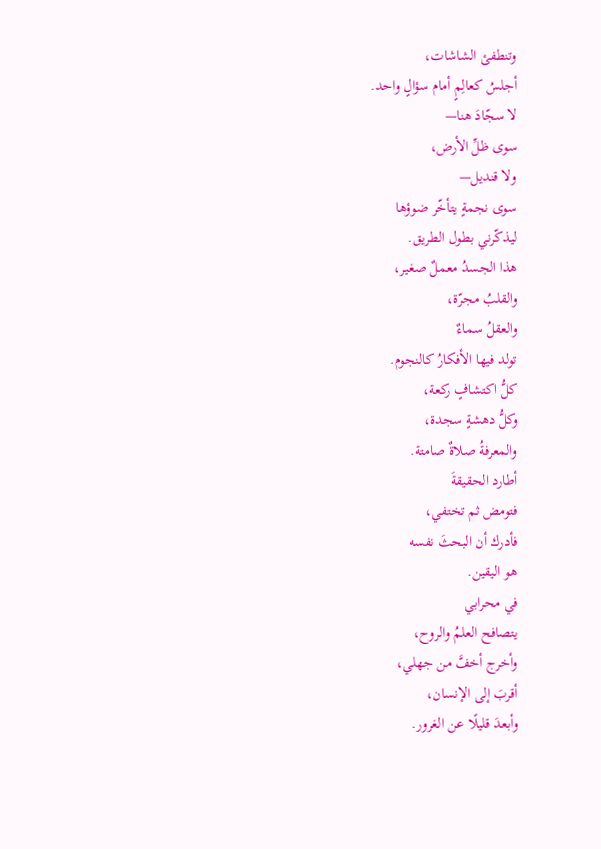وتنطفئ الشاشات،
أجلسُ كعالِمٍ أمام سؤالٍ واحد.
لا سجّادَ هنا—
سوى ظلِّ الأرض،
ولا قنديل—
سوى نجمةٍ يتأخّر ضوؤها
ليذكّرني بطول الطريق.
هذا الجسدُ معملٌ صغير،
والقلبُ مجرّة،
والعقلُ سماءٌ
تولد فيها الأفكارُ كالنجوم.
كلُّ اكتشافٍ ركعة،
وكلُّ دهشةٍ سجدة،
والمعرفةُ صلاةٌ صامتة.
أطارد الحقيقةَ
فتومض ثم تختفي،
فأدرك أن البحثَ نفسه
هو اليقين.
في محرابي
يتصافح العلمُ والروح،
وأخرج أخفَّ من جهلي،
أقربَ إلى الإنسان،
وأبعدَ قليلًا عن الغرور.